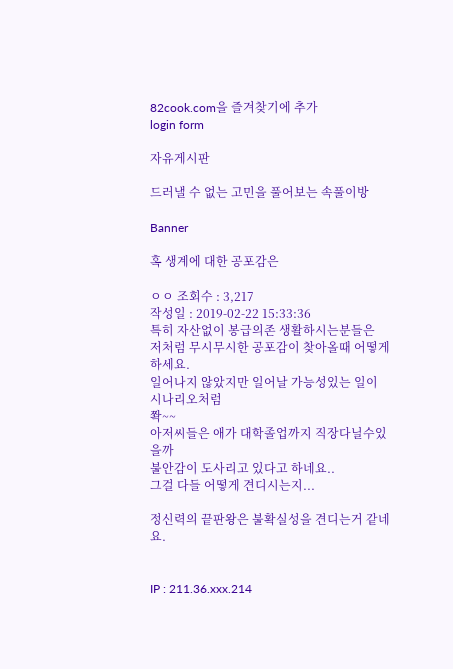82cook.com을 즐겨찾기에 추가
login form

자유게시판

드러낼 수 없는 고민을 풀어보는 속풀이방

Banner

혹 생계에 대한 공포감은

ㅇㅇ 조회수 : 3,217
작성일 : 2019-02-22 15:33:36
특히 자산없이 봉급의존 생활하시는분들은
저처럼 무시무시한 공포감이 찾아올때 어떻게 하세요.
일어나지 않았지만 일어날 가능성있는 일이 시나리오처럼
쫙~~
아저씨들은 애가 대학졸업까지 직장다닐수있을까
불안감이 도사리고 있다고 하네요..
그걸 다들 어떻게 견디시는지...

정신력의 끝판왕은 불확실성을 견디는거 같네요.


IP : 211.36.xxx.214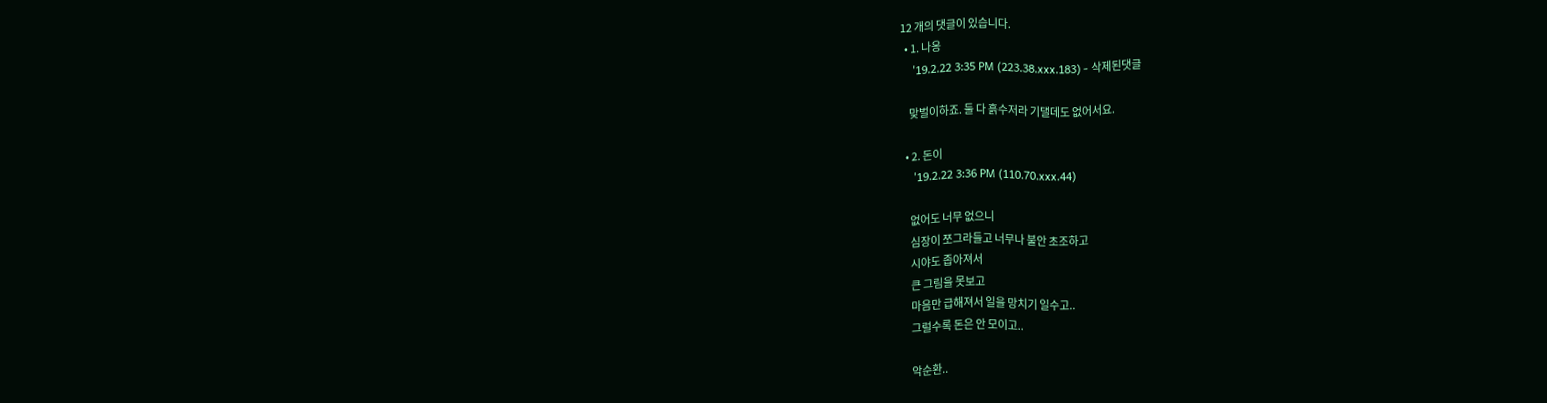12 개의 댓글이 있습니다.
  • 1. 나옹
    '19.2.22 3:35 PM (223.38.xxx.183) - 삭제된댓글

    맞벌이하죠. 둘 다 흙수저라 기댈데도 없어서요.

  • 2. 돈이
    '19.2.22 3:36 PM (110.70.xxx.44)

    없어도 너무 없으니
    심장이 쪼그라들고 너무나 불안 초조하고
    시야도 좁아져서
    큰 그림을 못보고
    마음만 급해져서 일을 망치기 일수고..
    그럴수록 돈은 안 모이고..

    악순환..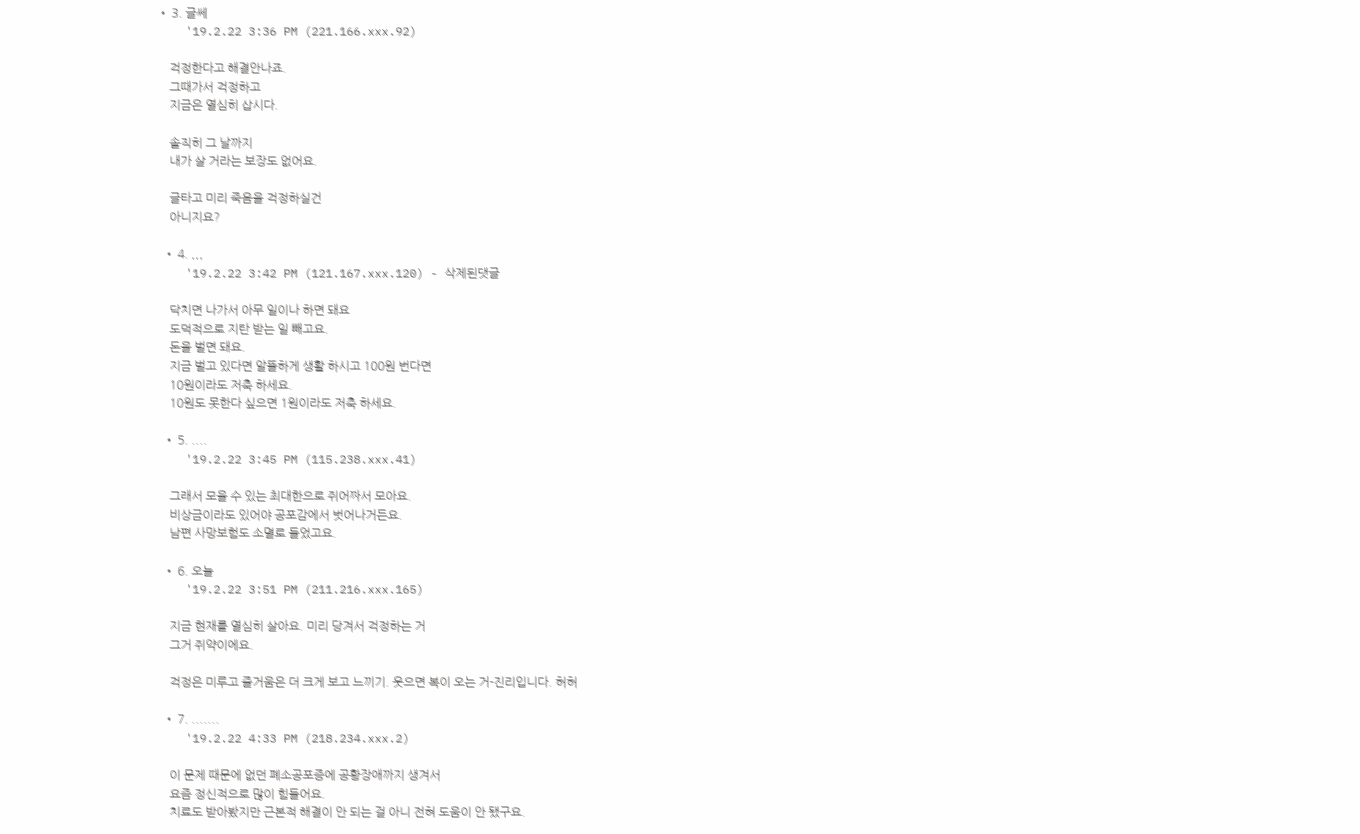• 3. 글쎄
    '19.2.22 3:36 PM (221.166.xxx.92)

    걱정한다고 해결안나죠.
    그때가서 걱정하고
    지금은 열심히 삽시다.

    솔직히 그 날까지
    내가 살 거라는 보장도 없어요.

    글타고 미리 죽음을 걱정하실건
    아니지요?

  • 4. ,,,
    '19.2.22 3:42 PM (121.167.xxx.120) - 삭제된댓글

    닥치면 나가서 아무 일이나 하면 돼요
    도덕적으로 지탄 받는 일 빼고요.
    돈을 벌면 돼요.
    지금 벌고 있다면 알뜰하게 생활 하시고 100원 번다면
    10원이라도 저축 하세요.
    10원도 못한다 싶으면 1원이라도 저축 하세요.

  • 5. ....
    '19.2.22 3:45 PM (115.238.xxx.41)

    그래서 모을 수 있는 최대한으로 쥐어짜서 모아요.
    비상금이라도 있어야 공포감에서 벗어나거든요.
    남편 사망보험도 소멸로 들었고요.

  • 6. 오늘
    '19.2.22 3:51 PM (211.216.xxx.165)

    지금 현재를 열심히 살아요. 미리 당겨서 걱정하는 거
    그거 쥐약이에요.

    걱정은 미루고 즐거움은 더 크게 보고 느끼기. 웃으면 복이 오는 거-진리입니다. 허허

  • 7. .......
    '19.2.22 4:33 PM (218.234.xxx.2)

    이 문제 때문에 없던 폐소공포증에 공황장애까지 생겨서
    요즘 정신적으로 많이 힘들어요.
    치료도 받아봤지만 근본적 해결이 안 되는 걸 아니 전혀 도움이 안 됐구요.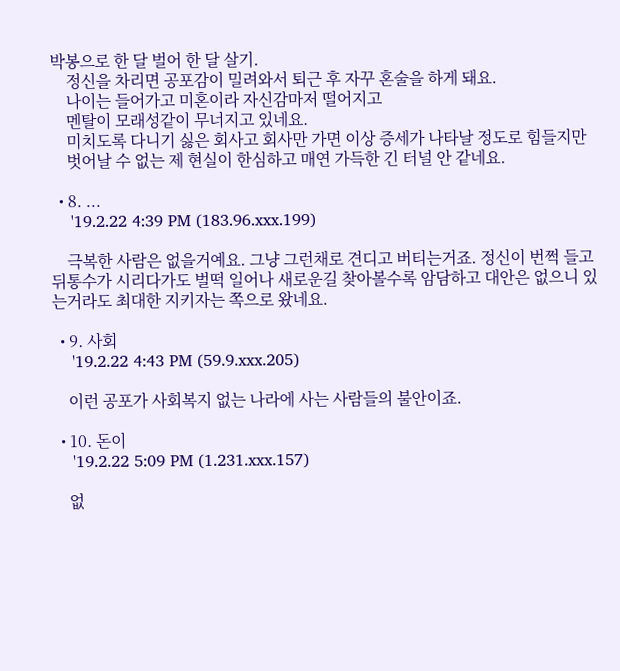박봉으로 한 달 벌어 한 달 살기.
    정신을 차리면 공포감이 밀려와서 퇴근 후 자꾸 혼술을 하게 돼요.
    나이는 들어가고 미혼이라 자신감마저 떨어지고
    멘탈이 모래성같이 무너지고 있네요.
    미치도록 다니기 싫은 회사고 회사만 가면 이상 증세가 나타날 정도로 힘들지만
    벗어날 수 없는 제 현실이 한심하고 매연 가득한 긴 터널 안 같네요.

  • 8. ...
    '19.2.22 4:39 PM (183.96.xxx.199)

    극복한 사람은 없을거예요. 그냥 그런채로 견디고 버티는거죠. 정신이 번쩍 들고 뒤통수가 시리다가도 벌떡 일어나 새로운길 찾아볼수록 암담하고 대안은 없으니 있는거라도 최대한 지키자는 쪽으로 왔네요.

  • 9. 사회
    '19.2.22 4:43 PM (59.9.xxx.205)

    이런 공포가 사회복지 없는 나라에 사는 사람들의 불안이죠.

  • 10. 돈이
    '19.2.22 5:09 PM (1.231.xxx.157)

    없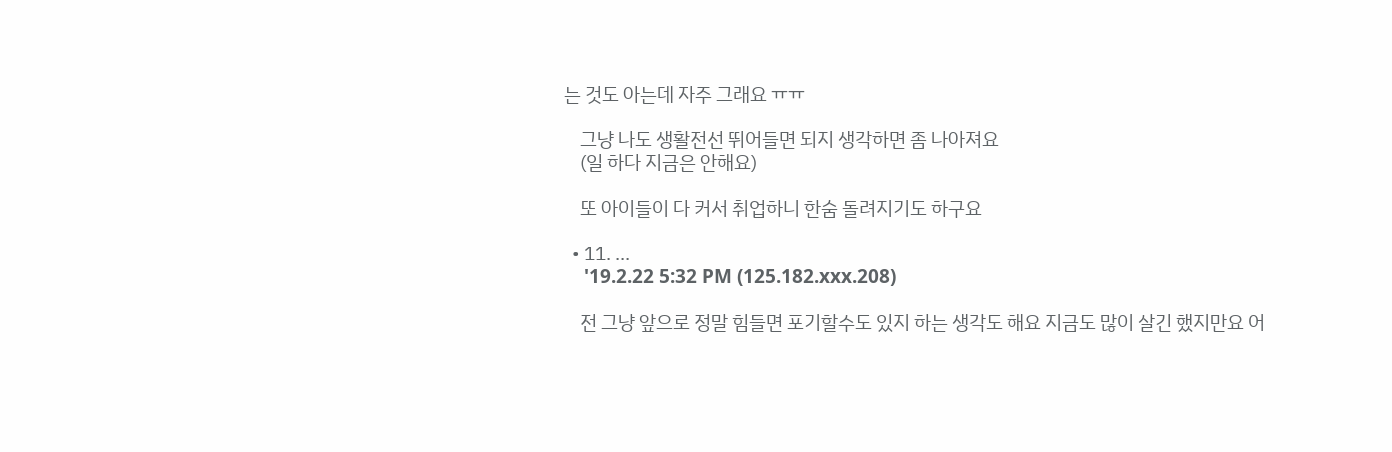는 것도 아는데 자주 그래요 ㅠㅠ

    그냥 나도 생활전선 뛰어들면 되지 생각하면 좀 나아져요
    (일 하다 지금은 안해요)

    또 아이들이 다 커서 취업하니 한숨 돌려지기도 하구요

  • 11. ...
    '19.2.22 5:32 PM (125.182.xxx.208)

    전 그냥 앞으로 정말 힘들면 포기할수도 있지 하는 생각도 해요 지금도 많이 살긴 했지만요 어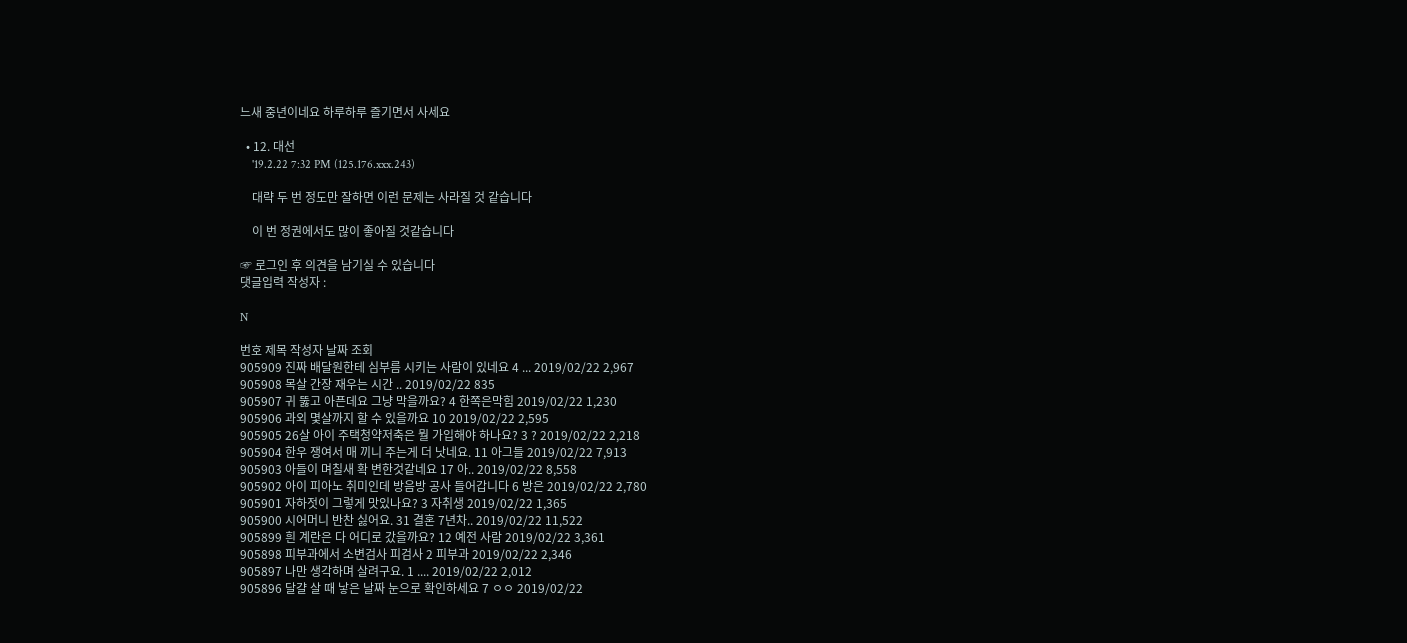느새 중년이네요 하루하루 즐기면서 사세요

  • 12. 대선
    '19.2.22 7:32 PM (125.176.xxx.243)

    대략 두 번 정도만 잘하면 이런 문제는 사라질 것 같습니다

    이 번 정권에서도 많이 좋아질 것같습니다

☞ 로그인 후 의견을 남기실 수 있습니다
댓글입력 작성자 :

N

번호 제목 작성자 날짜 조회
905909 진짜 배달원한테 심부름 시키는 사람이 있네요 4 ... 2019/02/22 2,967
905908 목살 간장 재우는 시간 .. 2019/02/22 835
905907 귀 뚫고 아픈데요 그냥 막을까요? 4 한쪽은막힘 2019/02/22 1,230
905906 과외 몇살까지 할 수 있을까요 10 2019/02/22 2,595
905905 26살 아이 주택청약저축은 뭘 가입해야 하나요? 3 ? 2019/02/22 2,218
905904 한우 쟁여서 매 끼니 주는게 더 낫네요. 11 아그들 2019/02/22 7,913
905903 아들이 며칠새 확 변한것같네요 17 아.. 2019/02/22 8,558
905902 아이 피아노 취미인데 방음방 공사 들어갑니다 6 방은 2019/02/22 2,780
905901 자하젓이 그렇게 맛있나요? 3 자취생 2019/02/22 1,365
905900 시어머니 반찬 싫어요. 31 결혼 7년차.. 2019/02/22 11,522
905899 흰 계란은 다 어디로 갔을까요? 12 예전 사람 2019/02/22 3,361
905898 피부과에서 소변검사 피검사 2 피부과 2019/02/22 2,346
905897 나만 생각하며 살려구요. 1 .... 2019/02/22 2,012
905896 달걀 살 때 낳은 날짜 눈으로 확인하세요 7 ㅇㅇ 2019/02/22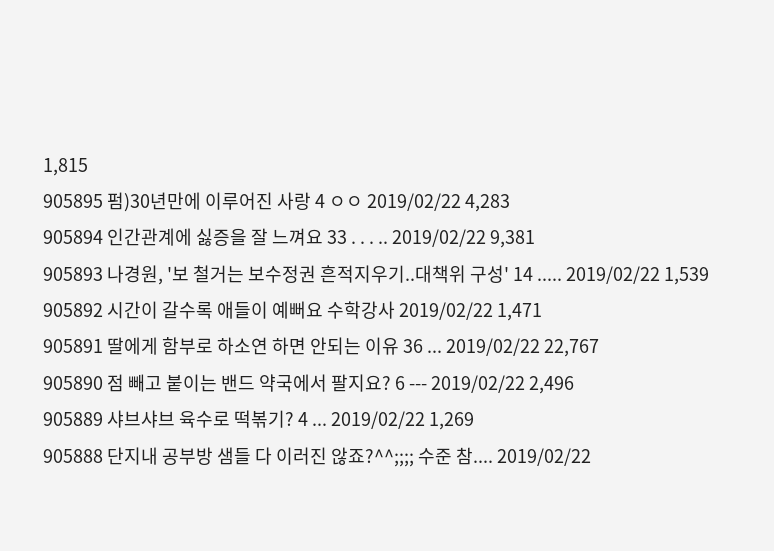1,815
905895 펌)30년만에 이루어진 사랑 4 ㅇㅇ 2019/02/22 4,283
905894 인간관계에 싫증을 잘 느껴요 33 . . . .. 2019/02/22 9,381
905893 나경원, '보 철거는 보수정권 흔적지우기..대책위 구성' 14 ..... 2019/02/22 1,539
905892 시간이 갈수록 애들이 예뻐요 수학강사 2019/02/22 1,471
905891 딸에게 함부로 하소연 하면 안되는 이유 36 ... 2019/02/22 22,767
905890 점 빼고 붙이는 밴드 약국에서 팔지요? 6 --- 2019/02/22 2,496
905889 샤브샤브 육수로 떡볶기? 4 ... 2019/02/22 1,269
905888 단지내 공부방 샘들 다 이러진 않죠?^^;;;; 수준 참.... 2019/02/22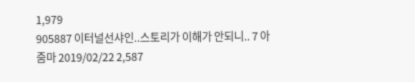1,979
905887 이터널선샤인..스토리가 이해가 안되니.. 7 아줌마 2019/02/22 2,587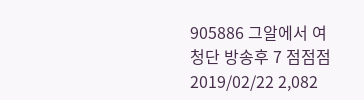905886 그알에서 여청단 방송후 7 점점점 2019/02/22 2,082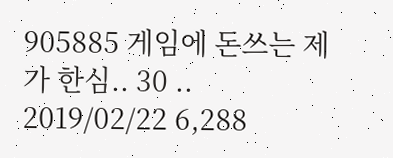905885 게임에 돈쓰는 제가 한심.. 30 .. 2019/02/22 6,288